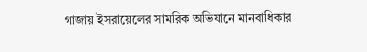গাজায় ইসরায়েলের সামরিক অভিযানে মানবাধিকার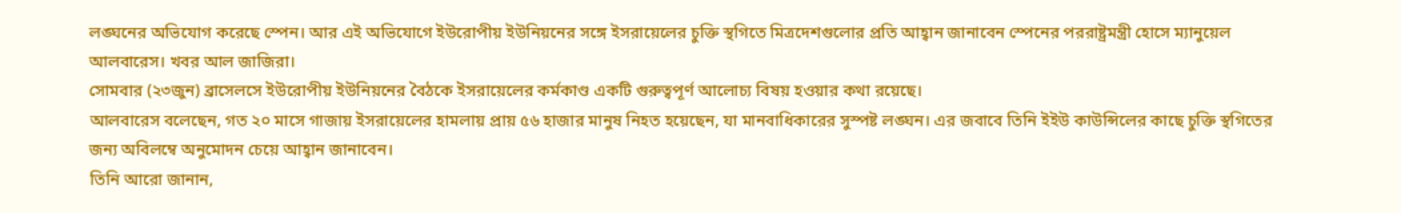লঙ্ঘনের অভিযোগ করেছে স্পেন। আর এই অভিযোগে ইউরোপীয় ইউনিয়নের সঙ্গে ইসরায়েলের চুক্তি স্থগিতে মিত্রদেশগুলোর প্রতি আহ্বান জানাবেন স্পেনের পররাষ্ট্রমন্ত্রী হোসে ম্যানুয়েল আলবারেস। খবর আল জাজিরা।
সোমবার (২৩জুন) ব্রাসেলসে ইউরোপীয় ইউনিয়নের বৈঠকে ইসরায়েলের কর্মকাণ্ড একটি গুরুত্বপূর্ণ আলোচ্য বিষয় হওয়ার কথা রয়েছে।
আলবারেস বলেছেন, গত ২০ মাসে গাজায় ইসরায়েলের হামলায় প্রায় ৫৬ হাজার মানুষ নিহত হয়েছেন, যা মানবাধিকারের সুস্পষ্ট লঙ্ঘন। এর জবাবে তিনি ইইউ কাউন্সিলের কাছে চুক্তি স্থগিতের জন্য অবিলম্বে অনুমোদন চেয়ে আহ্বান জানাবেন।
তিনি আরো জানান,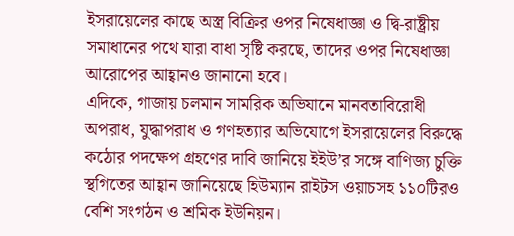ইসরায়েলের কাছে অস্ত্র বিক্রির ওপর নিষেধাজ্ঞা ও দ্বি-রাষ্ট্রীয় সমাধানের পথে যারা বাধা সৃষ্টি করছে, তাদের ওপর নিষেধাজ্ঞা আরোপের আহ্বানও জানানো হবে।
এদিকে, গাজায় চলমান সামরিক অভিযানে মানবতাবিরোধী অপরাধ, যুদ্ধাপরাধ ও গণহত্যার অভিযোগে ইসরায়েলের বিরুদ্ধে কঠোর পদক্ষেপ গ্রহণের দাবি জানিয়ে ইইউ’র সঙ্গে বাণিজ্য চুক্তি স্থগিতের আহ্বান জানিয়েছে হিউম্যান রাইটস ওয়াচসহ ১১০টিরও বেশি সংগঠন ও শ্রমিক ইউনিয়ন।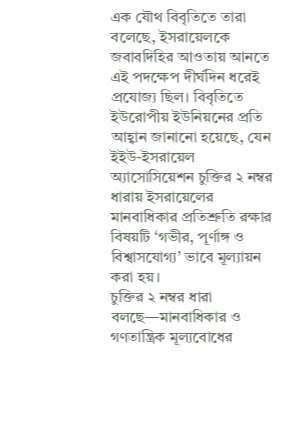এক যৌথ বিবৃতিতে তারা বলেছে, ইসরায়েলকে জবাবদিহির আওতায় আনতে এই পদক্ষেপ দীর্ঘদিন ধরেই প্রযোজ্য ছিল। বিবৃতিতে ইউরোপীয় ইউনিয়নের প্রতি আহ্বান জানানো হয়েছে, যেন ইইউ-ইসরায়েল অ্যাসোসিয়েশন চুক্তির ২ নম্বর ধারায় ইসরায়েলের মানবাধিকার প্রতিশ্রুতি রক্ষার বিষয়টি ‘গভীর, পূর্ণাঙ্গ ও বিশ্বাসযোগ্য’ ভাবে মূল্যায়ন করা হয়।
চুক্তির ২ নম্বর ধারা বলছে—মানবাধিকার ও গণতান্ত্রিক মূল্যবোধের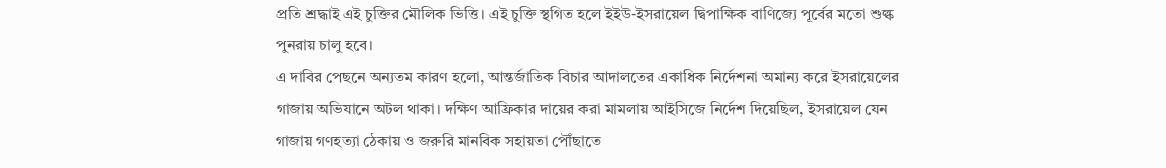প্রতি শ্রদ্ধাই এই চুক্তির মৌলিক ভিত্তি। এই চুক্তি স্থগিত হলে ইইউ-ইসরায়েল দ্বিপাক্ষিক বাণিজ্যে পূর্বের মতো শুল্ক পুনরায় চালু হবে।
এ দাবির পেছনে অন্যতম কারণ হলো, আন্তর্জাতিক বিচার আদালতের একাধিক নির্দেশনা অমান্য করে ইসরায়েলের গাজায় অভিযানে অটল থাকা। দক্ষিণ আফ্রিকার দায়ের করা মামলায় আইসিজে নির্দেশ দিয়েছিল, ইসরায়েল যেন গাজায় গণহত্যা ঠেকায় ও জরুরি মানবিক সহায়তা পৌঁছাতে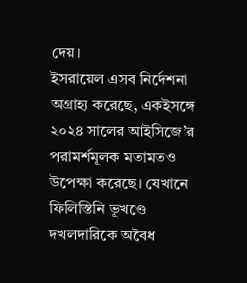দেয়।
ইসরায়েল এসব নির্দেশনা অগ্রাহ্য করেছে, একইসঙ্গে ২০২৪ সালের আইসিজে’র পরামর্শমূলক মতামতও উপেক্ষা করেছে। যেখানে ফিলিস্তিনি ভূখণ্ডে দখলদারিকে অবৈধ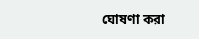ঘোষণা করা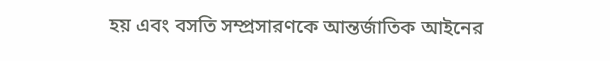হয় এবং বসতি সম্প্রসারণকে আন্তর্জাতিক আইনের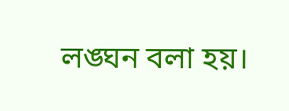লঙ্ঘন বলা হয়।